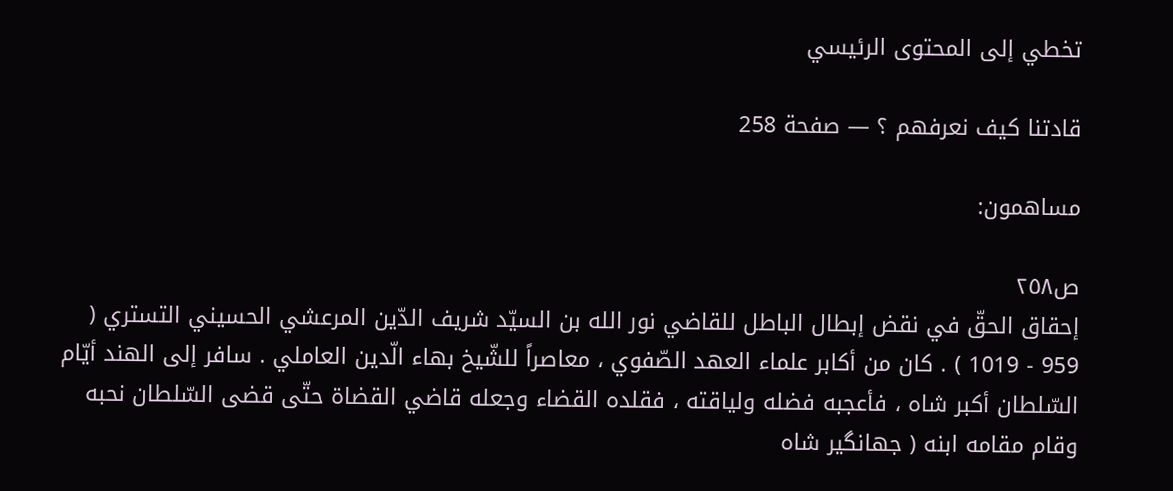تخطي إلى المحتوى الرئيسي

قادتنا كيف نعرفهم ؟ — صفحة 258

مساهمون:

ص٢٥٨
إحقاق الحقّ في نقض إبطال الباطل للقاضي نور الله بن السيّد شريف الدّين المرعشي الحسيني التستري ( 959 - 1019 ) . كان من أكابر علماء العهد الصّفوي ، معاصراً للشّيخ بهاء الّدين العاملي . سافر إلى الهند أيّام السّلطان أكبر شاه ، فأعجبه فضله ولياقته ، فقلده القضاء وجعله قاضي القضاة حتّى قضى السّلطان نحبه وقام مقامه ابنه ( جهانگير شاه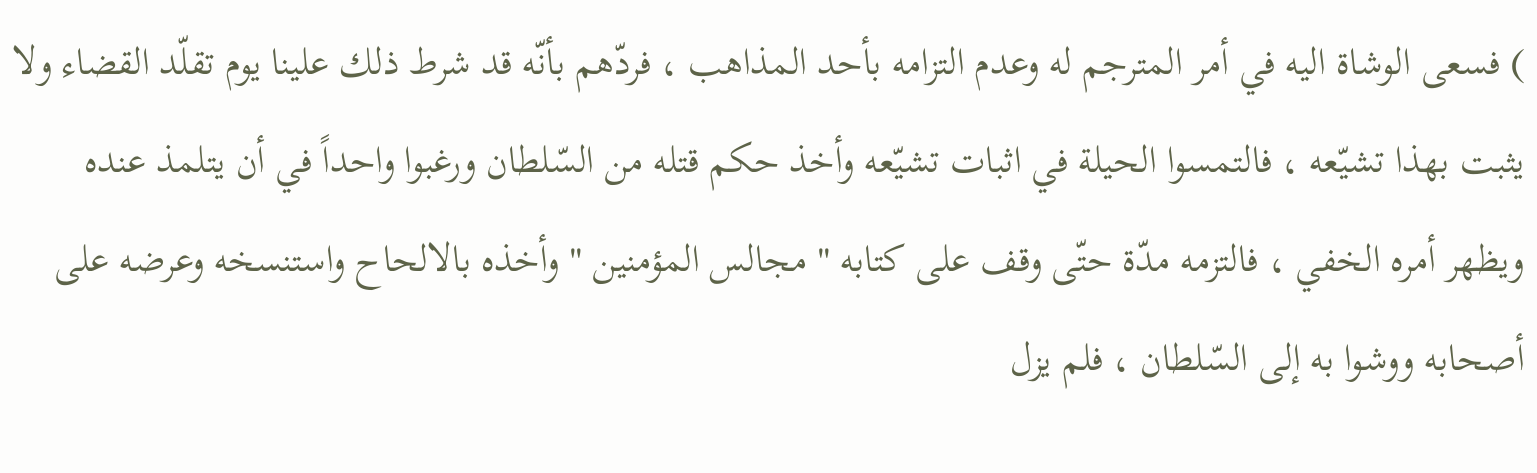) فسعى الوشاة اليه في أمر المترجم له وعدم التزامه بأحد المذاهب ، فردّهم بأنّه قد شرط ذلك علينا يوم تقلّد القضاء ولا يثبت بهذا تشيّعه ، فالتمسوا الحيلة في اثبات تشيّعه وأخذ حكم قتله من السّلطان ورغبوا واحداً في أن يتلمذ عنده ويظهر أمره الخفي ، فالتزمه مدّة حتّى وقف على كتابه " مجالس المؤمنين " وأخذه بالالحاح واستنسخه وعرضه على أصحابه ووشوا به إلى السّلطان ، فلم يزل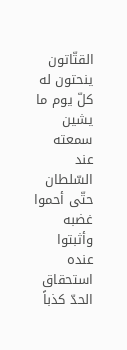القتّاتون ينحتون له كلّ يوم ما يشين سمعته عند السّلطان حتّى أحموا غضبه وأثبتوا عنده استحقاق الحدّ كذباً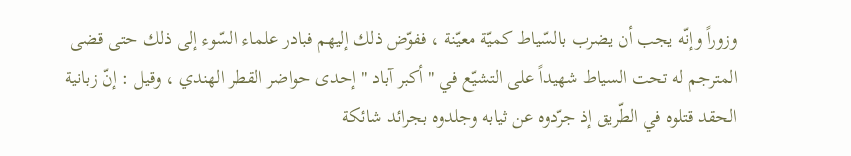وزوراً وإنّه يجب أن يضرب بالسّياط كميّة معيّنة ، ففوّض ذلك إليهم فبادر علماء السّوء إلى ذلك حتى قضى المترجم له تحت السياط شهيداً على التشيّع في " أكبر آباد " إحدى حواضر القطر الهندي ، وقيل : إنّ زبانية الحقد قتلوه في الطّريق إذ جرّدوه عن ثيابه وجلدوه بجرائد شائكة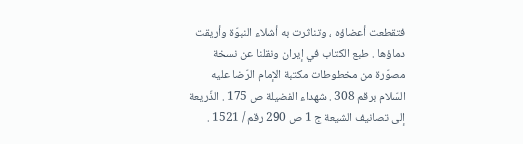فتقطعت أعضاؤه ، وتناثرت به أشلاء النبوّة وأريقت دماؤها . طبع الكتاب في إيران ونقلنا عن نسخة مصوّرة من مخطوطات مكتبة الإمام الرّضا عليه السّلام برقم 308 . شهداء الفضيلة ص 175 . الذّريعة إلى تصانيف الشيعة ج 1 ص 290 رقم / 1521 .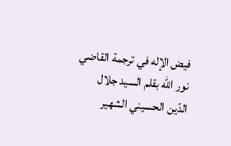فيض الإله في ترجمة القاضي نور الله بقلم السيد جلال الدّين الحسيني الشهير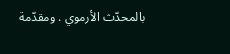بالمحدّث الأرموي . ومقدّمة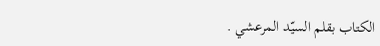الكتاب بقلم السيّد المرعشي .